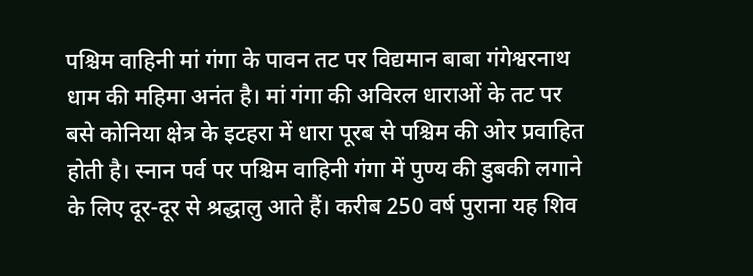पश्चिम वाहिनी मां गंगा के पावन तट पर विद्यमान बाबा गंगेश्वरनाथ धाम की महिमा अनंत है। मां गंगा की अविरल धाराओं के तट पर बसे कोनिया क्षेत्र के इटहरा में धारा पूरब से पश्चिम की ओर प्रवाहित होती है। स्नान पर्व पर पश्चिम वाहिनी गंगा में पुण्य की डुबकी लगाने के लिए दूर-दूर से श्रद्धालु आते हैं। करीब 250 वर्ष पुराना यह शिव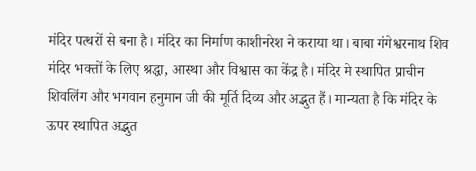मंदिर पत्थरों से बना है। मंदिर का निर्माण काशीनरेश ने कराया था। बाबा गंगेश्वरनाथ शिव मंदिर भक्तों के लिए श्रद्धा, आस्था और विश्वास का केंद्र है। मंदिर मे स्थापित प्राचीन शिवलिंग और भगवान हनुमान जी की मूर्ति दिव्य और अद्भुत हैं। मान्यता है कि मंदिर के ऊपर स्थापित अद्भुत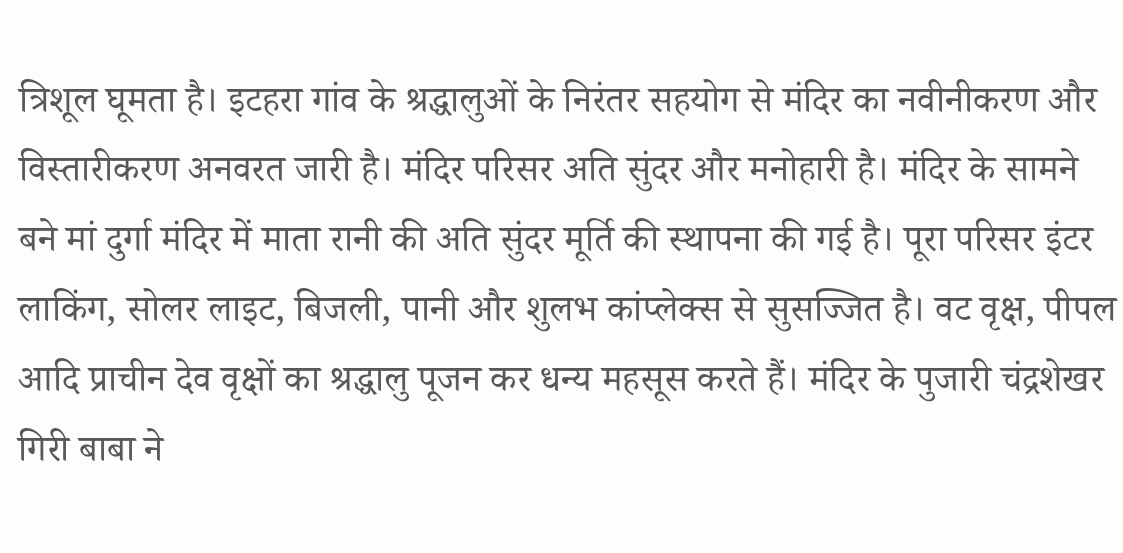त्रिशूल घूमता है। इटहरा गांव के श्रद्धालुओं के निरंतर सहयोग से मंदिर का नवीनीकरण और विस्तारीकरण अनवरत जारी है। मंदिर परिसर अति सुंदर और मनोहारी है। मंदिर के सामने बने मां दुर्गा मंदिर में माता रानी की अति सुंदर मूर्ति की स्थापना की गई है। पूरा परिसर इंटर लाकिंग, सोलर लाइट, बिजली, पानी और शुलभ कांप्लेक्स से सुसज्जित है। वट वृक्ष, पीपल आदि प्राचीन देव वृक्षों का श्रद्धालु पूजन कर धन्य महसूस करते हैं। मंदिर के पुजारी चंद्रशेखर गिरी बाबा ने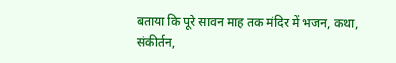बताया कि पूरे सावन माह तक मंदिर में भजन, कथा, संकीर्तन,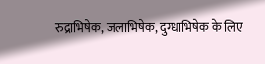रुद्राभिषेक, जलाभिषेक, दुग्धाभिषेक के लिए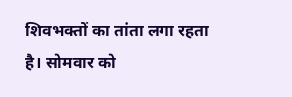शिवभक्तों का तांता लगा रहता है। सोमवार को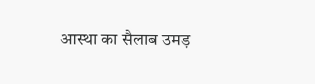आस्था का सैलाब उमड़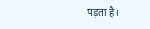पड़ता है।